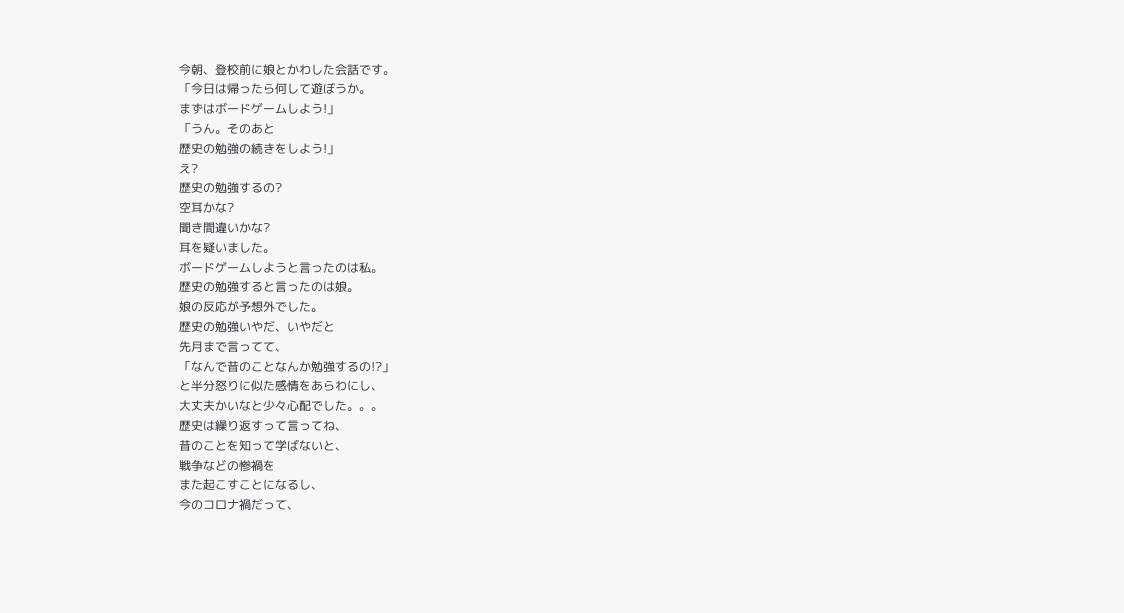今朝、登校前に娘とかわした会話です。
「今日は帰ったら何して遊ぼうか。
まずはボードゲームしよう!」
「うん。そのあと
歴史の勉強の続きをしよう!」
え?
歴史の勉強するの?
空耳かな?
聞き間違いかな?
耳を疑いました。
ボードゲームしようと言ったのは私。
歴史の勉強すると言ったのは娘。
娘の反応が予想外でした。
歴史の勉強いやだ、いやだと
先月まで言ってて、
「なんで昔のことなんか勉強するの!?」
と半分怒りに似た感情をあらわにし、
大丈夫かいなと少々心配でした。。。
歴史は繰り返すって言ってね、
昔のことを知って学ばないと、
戦争などの惨禍を
また起こすことになるし、
今のコロナ禍だって、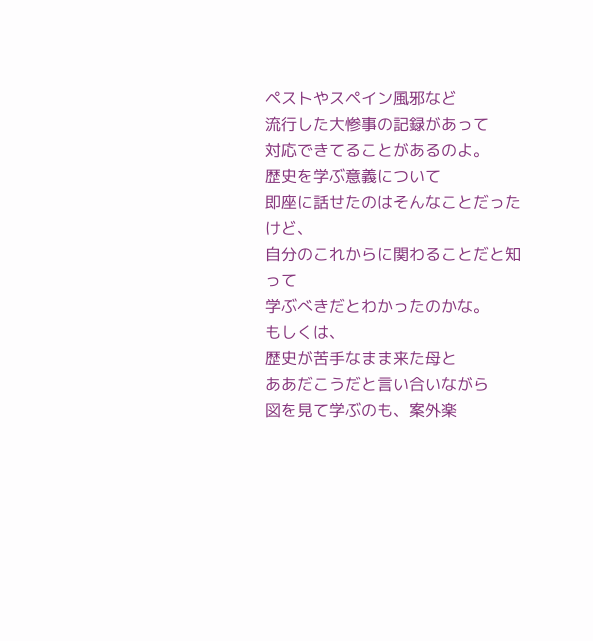ペストやスペイン風邪など
流行した大惨事の記録があって
対応できてることがあるのよ。
歴史を学ぶ意義について
即座に話せたのはそんなことだったけど、
自分のこれからに関わることだと知って
学ぶべきだとわかったのかな。
もしくは、
歴史が苦手なまま来た母と
ああだこうだと言い合いながら
図を見て学ぶのも、案外楽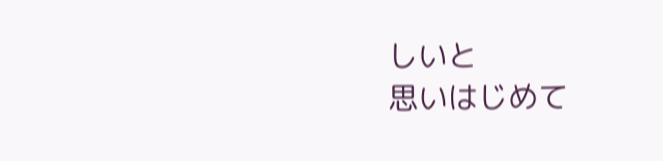しいと
思いはじめて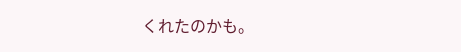くれたのかも。